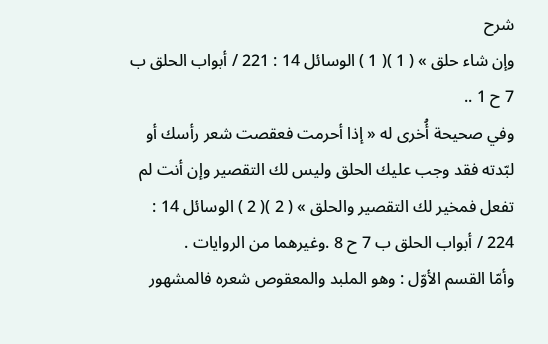شرح
وإن شاء حلق » ( 1 )( 1 ) الوسائل 14 : 221 / أبواب الحلق ب 7 ح 1 ..
وفي صحيحة أُخرى له « إذا أحرمت فعقصت شعر رأسك أو لبّدته فقد وجب عليك الحلق وليس لك التقصير وإن أنت لم تفعل فمخير لك التقصير والحلق » ( 2 )( 2 ) الوسائل 14 : 224 / أبواب الحلق ب 7 ح 8 .وغيرهما من الروايات .
وأمّا القسم الأوّل : وهو الملبد والمعقوص شعره فالمشهور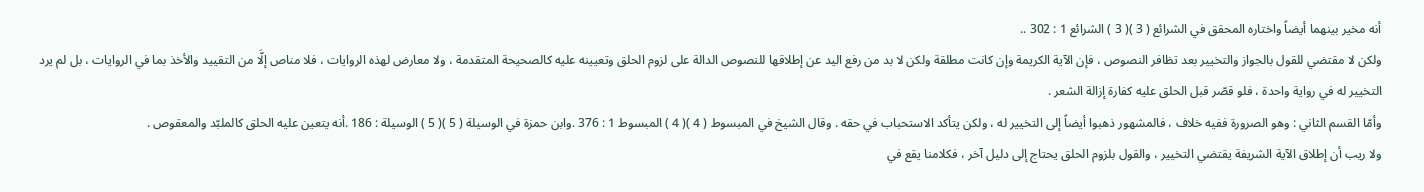أنه مخير بينهما أيضاً واختاره المحقق في الشرائع ( 3 )( 3 ) الشرائع 1 : 302 ..
ولكن لا مقتضي للقول بالجواز والتخيير بعد تظافر النصوص ، فإن الآية الكريمة وإن كانت مطلقة ولكن لا بد من رفع اليد عن إطلاقها للنصوص الدالة على لزوم الحلق وتعيينه عليه كالصحيحة المتقدمة ، ولا معارض لهذه الروايات ، فلا مناص إلَّا من التقييد والأخذ بما في الروايات ، بل لم يرد التخيير له في رواية واحدة ، فلو قصّر قبل الحلق عليه كفارة إزالة الشعر .
وأمّا القسم الثاني : وهو الصرورة ففيه خلاف ، فالمشهور ذهبوا أيضاً إلى التخيير له ، ولكن يتأكد الاستحباب في حقه . وقال الشيخ في المبسوط ( 4 )( 4 ) المبسوط 1 : 376 .وابن حمزة في الوسيلة ( 5 )( 5 ) الوسيلة : 186 .أنه يتعين عليه الحلق كالملبّد والمعقوص .
ولا ريب أن إطلاق الآية الشريفة يقتضي التخيير ، والقول بلزوم الحلق يحتاج إلى دليل آخر ، فكلامنا يقع في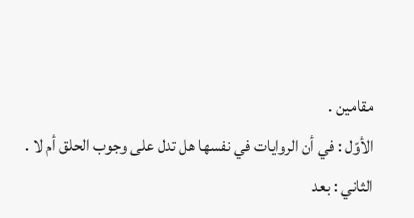مقامين .
الأوّل : في أن الروايات في نفسها هل تدل على وجوب الحلق أم لا .
الثاني : بعد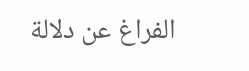الفراغ عن دلالة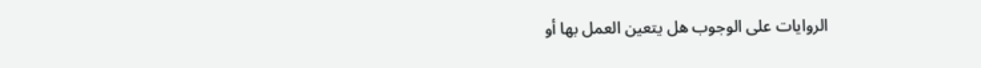الروايات على الوجوب هل يتعين العمل بها أو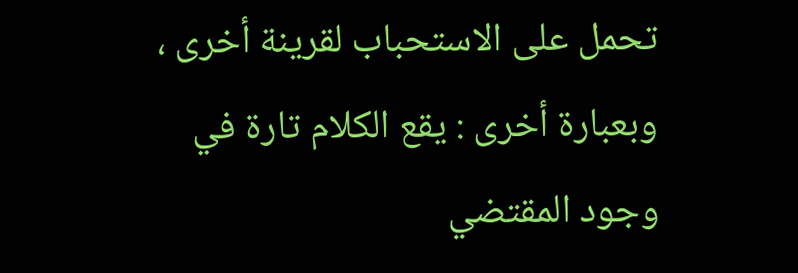تحمل على الاستحباب لقرينة أخرى ، وبعبارة أخرى : يقع الكلام تارة في وجود المقتضي